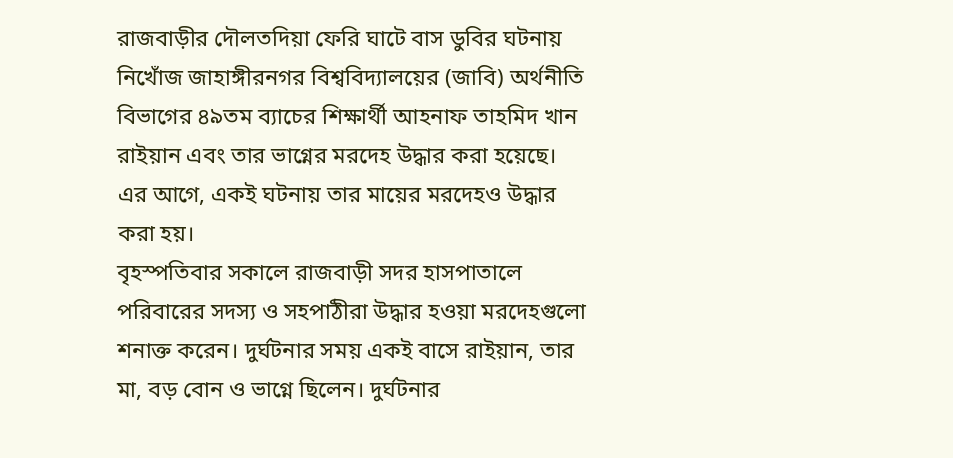রাজবাড়ীর দৌলতদিয়া ফেরি ঘাটে বাস ডুবির ঘটনায় নিখোঁজ জাহাঙ্গীরনগর বিশ্ববিদ্যালয়ের (জাবি) অর্থনীতি বিভাগের ৪৯তম ব্যাচের শিক্ষার্থী আহনাফ তাহমিদ খান রাইয়ান এবং তার ভাগ্নের মরদেহ উদ্ধার করা হয়েছে। এর আগে, একই ঘটনায় তার মায়ের মরদেহও উদ্ধার করা হয়।
বৃহস্পতিবার সকালে রাজবাড়ী সদর হাসপাতালে পরিবারের সদস্য ও সহপাঠীরা উদ্ধার হওয়া মরদেহগুলো শনাক্ত করেন। দুর্ঘটনার সময় একই বাসে রাইয়ান, তার মা, বড় বোন ও ভাগ্নে ছিলেন। দুর্ঘটনার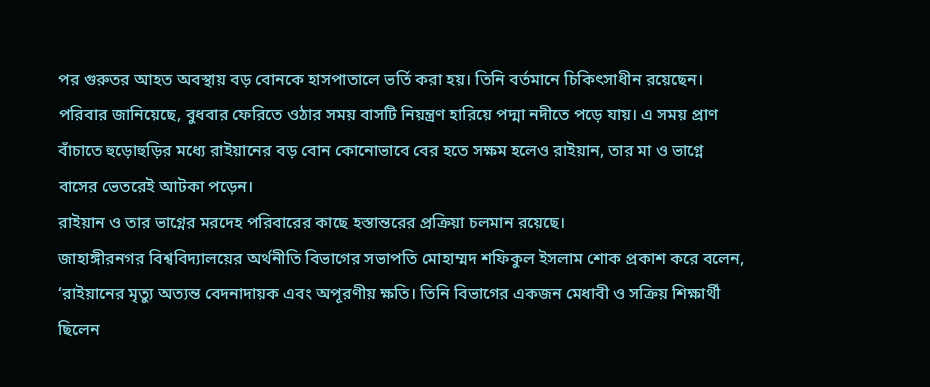পর গুরুতর আহত অবস্থায় বড় বোনকে হাসপাতালে ভর্তি করা হয়। তিনি বর্তমানে চিকিৎসাধীন রয়েছেন।
পরিবার জানিয়েছে, বুধবার ফেরিতে ওঠার সময় বাসটি নিয়ন্ত্রণ হারিয়ে পদ্মা নদীতে পড়ে যায়। এ সময় প্রাণ বাঁচাতে হুড়োহুড়ির মধ্যে রাইয়ানের বড় বোন কোনোভাবে বের হতে সক্ষম হলেও রাইয়ান, তার মা ও ভাগ্নে বাসের ভেতরেই আটকা পড়েন।
রাইয়ান ও তার ভাগ্নের মরদেহ পরিবারের কাছে হস্তান্তরের প্রক্রিয়া চলমান রয়েছে।
জাহাঙ্গীরনগর বিশ্ববিদ্যালয়ের অর্থনীতি বিভাগের সভাপতি মোহাম্মদ শফিকুল ইসলাম শোক প্রকাশ করে বলেন, ‘রাইয়ানের মৃত্যু অত্যন্ত বেদনাদায়ক এবং অপূরণীয় ক্ষতি। তিনি বিভাগের একজন মেধাবী ও সক্রিয় শিক্ষার্থী ছিলেন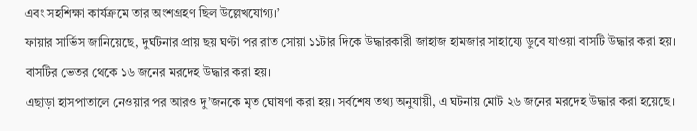এবং সহশিক্ষা কার্যক্রমে তার অংশগ্রহণ ছিল উল্লেখযোগ্য।’
ফায়ার সার্ভিস জানিয়েছে, দুর্ঘটনার প্রায় ছয় ঘণ্টা পর রাত সোয়া ১১টার দিকে উদ্ধারকারী জাহাজ হামজার সাহায্যে ডুবে যাওয়া বাসটি উদ্ধার করা হয়। বাসটির ভেতর থেকে ১৬ জনের মরদেহ উদ্ধার করা হয়।
এছাড়া হাসপাতালে নেওয়ার পর আরও দু’জনকে মৃত ঘোষণা করা হয়। সর্বশেষ তথ্য অনুযায়ী, এ ঘটনায় মোট ২৬ জনের মরদেহ উদ্ধার করা হয়েছে।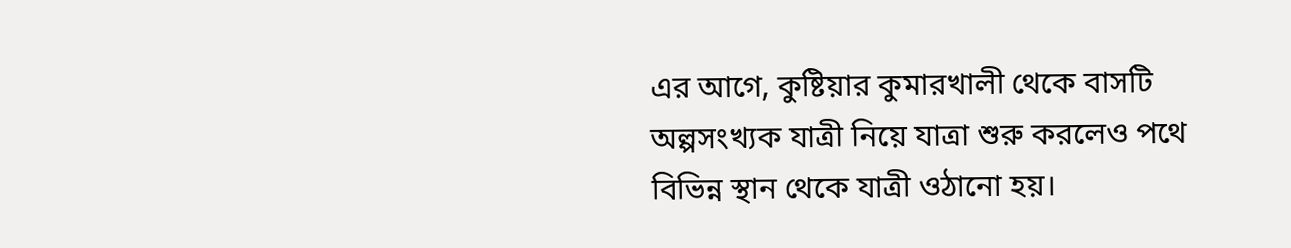এর আগে, কুষ্টিয়ার কুমারখালী থেকে বাসটি অল্পসংখ্যক যাত্রী নিয়ে যাত্রা শুরু করলেও পথে বিভিন্ন স্থান থেকে যাত্রী ওঠানো হয়।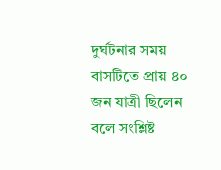দুর্ঘটনার সময় বাসটিতে প্রায় ৪০ জন যাত্রী ছিলেন বলে সংশ্লিষ্ট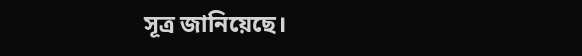সূত্র জানিয়েছে।